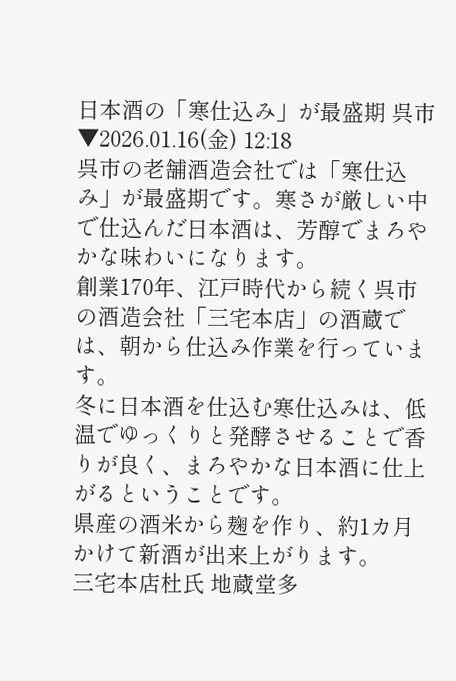日本酒の「寒仕込み」が最盛期 呉市
▼2026.01.16(金) 12:18
呉市の老舗酒造会社では「寒仕込み」が最盛期です。寒さが厳しい中で仕込んだ日本酒は、芳醇でまろやかな味わいになります。
創業170年、江戸時代から続く呉市の酒造会社「三宅本店」の酒蔵では、朝から仕込み作業を行っています。
冬に日本酒を仕込む寒仕込みは、低温でゆっくりと発酵させることで香りが良く、まろやかな日本酒に仕上がるということです。
県産の酒米から麹を作り、約1カ月かけて新酒が出来上がります。
三宅本店杜氏 地蔵堂多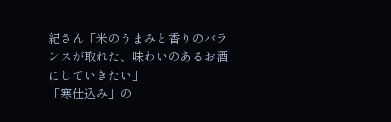紀さん「米のうまみと香りのバランスが取れた、味わいのあるお酒にしていきたい」
「寒仕込み」の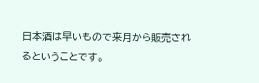日本酒は早いもので来月から販売されるということです。